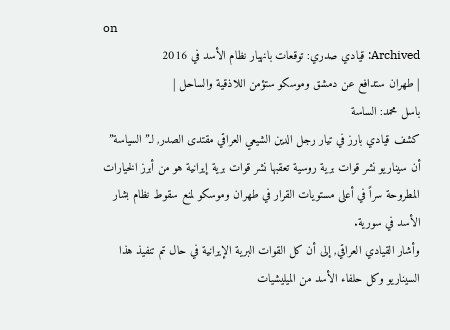on
Archived: قيادي صدري: توقعات بانهيار نظام الأسد في 2016
| طهران ستدافع عن دمشق وموسكو ستؤمن اللاذقية والساحل |
باسل محمد: الساسة
كشف قيادي بارز في تيار رجل الدين الشيعي العراقي مقتدى الصدر, لـ”السياسة” أن سيناريو نشر قوات برية روسية تعقبها نشر قوات برية إيرانية هو من أبرز الخيارات المطروحة سراً في أعلى مستويات القرار في طهران وموسكو لمنع سقوط نظام بشار الأسد في سورية.
وأشار القيادي العراقي, إلى أن كل القوات البرية الإيرانية في حال تم تنفيذ هذا السيناريو وكل حلفاء الأسد من الميليشيات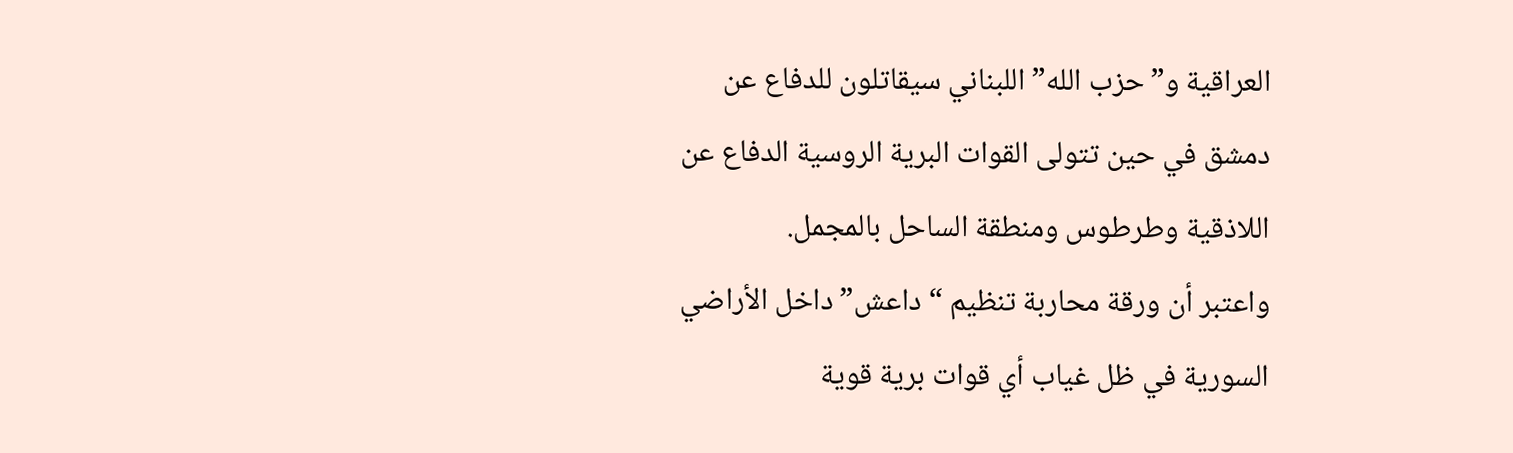العراقية و”حزب الله” اللبناني سيقاتلون للدفاع عن دمشق في حين تتولى القوات البرية الروسية الدفاع عن اللاذقية وطرطوس ومنطقة الساحل بالمجمل.
واعتبر أن ورقة محاربة تنظيم “داعش” داخل الأراضي السورية في ظل غياب أي قوات برية قوية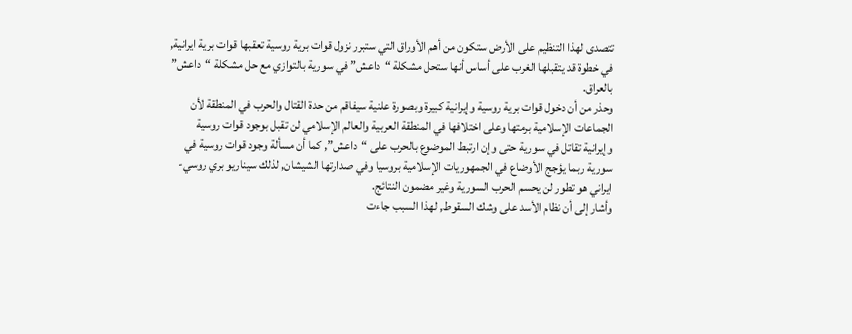تتصدى لهذا التنظيم على الأرض ستكون من أهم الأوراق التي ستبرر نزول قوات برية روسية تعقبها قوات برية ايرانية, في خطوة قد يتقبلها الغرب على أساس أنها ستحل مشكلة “داعش” في سورية بالتوازي مع حل مشكلة “داعش” بالعراق.
وحذر من أن دخول قوات برية روسية وإيرانية كبيرة وبصورة علنية سيفاقم من حدة القتال والحرب في المنطقة لأن الجماعات الإسلامية برمتها وعلى اختلافها في المنطقة العربية والعالم الإسلامي لن تقبل بوجود قوات روسية وإيرانية تقاتل في سورية حتى وإن ارتبط الموضوع بالحرب على “داعش”, كما أن مسألة وجود قوات روسية في سورية ربما يؤجج الأوضاع في الجمهوريات الإسلامية بروسيا وفي صدارتها الشيشان, لذلك سيناريو بري روسي-ايراني هو تطور لن يحسم الحرب السورية وغير مضمون النتائج.
وأشار إلى أن نظام الأسد على وشك السقوط, لهذا السبب جاءت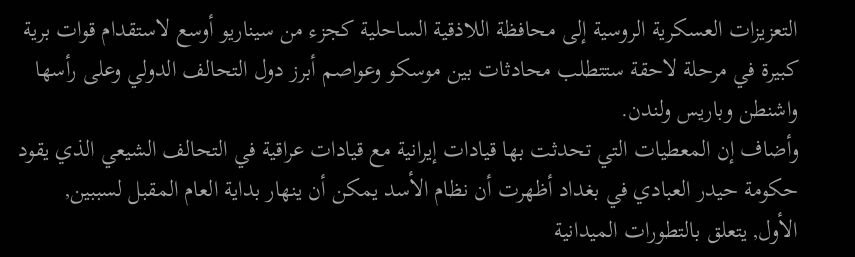التعزيزات العسكرية الروسية إلى محافظة اللاذقية الساحلية كجزء من سيناريو أوسع لاستقدام قوات برية كبيرة في مرحلة لاحقة ستتطلب محادثات بين موسكو وعواصم أبرز دول التحالف الدولي وعلى رأسها واشنطن وباريس ولندن.
وأضاف إن المعطيات التي تحدثت بها قيادات إيرانية مع قيادات عراقية في التحالف الشيعي الذي يقود حكومة حيدر العبادي في بغداد أظهرت أن نظام الأسد يمكن أن ينهار بداية العام المقبل لسببين, الأول, يتعلق بالتطورات الميدانية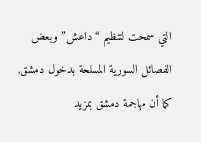التي سمحت لتنظيم “داعش” وبعض الفصائل السورية المسلحة بدخول دمشق, كما أن مهاجمة دمشق بمزيد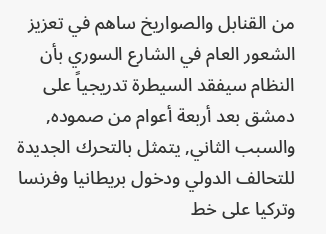من القنابل والصواريخ ساهم في تعزيز الشعور العام في الشارع السوري بأن النظام سيفقد السيطرة تدريجياً على دمشق بعد أربعة أعوام من صموده, والسبب الثاني, يتمثل بالتحرك الجديدة للتحالف الدولي ودخول بريطانيا وفرنسا وتركيا على خط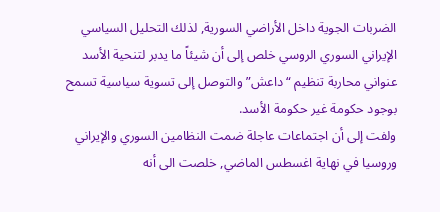الضربات الجوية داخل الأراضي السورية, لذلك التحليل السياسي الإيراني السوري الروسي خلص إلى أن شيئاً ما يدبر لتنحية الأسد عنواني محاربة تنظيم “داعش” والتوصل إلى تسوية سياسية تسمح بوجود حكومة غير حكومة الأسد.
ولفت إلى أن اجتماعات عاجلة ضمت النظامين السوري والإيراني وروسيا في نهاية اغسطس الماضي, خلصت الى أنه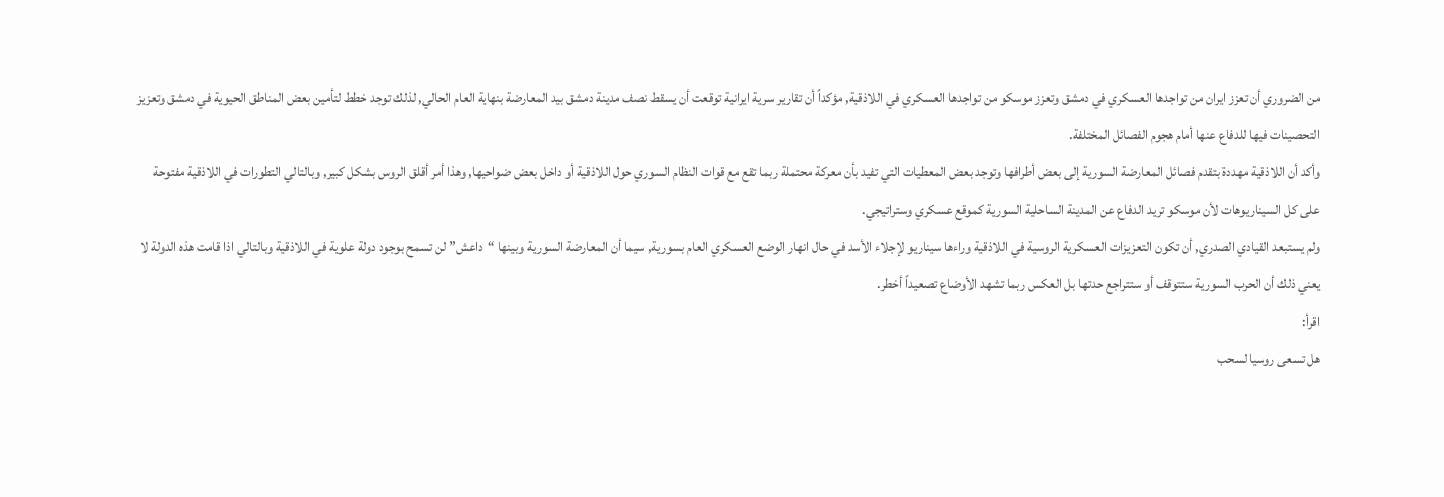من الضروري أن تعزز ايران من تواجدها العسكري في دمشق وتعزز موسكو من تواجدها العسكري في اللاذقية, مؤكداً أن تقارير سرية ايرانية توقعت أن يسقط نصف مدينة دمشق بيد المعارضة بنهاية العام الحالي, لذلك توجد خطط لتأمين بعض المناطق الحيوية في دمشق وتعزيز التحصينات فيها للدفاع عنها أمام هجوم الفصائل المختلفة.
وأكد أن اللاذقية مهددة بتقدم فصائل المعارضة السورية إلى بعض أطرافها وتوجد بعض المعطيات التي تفيد بأن معركة محتملة ربما تقع مع قوات النظام السوري حول اللاذقية أو داخل بعض ضواحيها, وهذا أمر أقلق الروس بشكل كبير, وبالتالي التطورات في اللاذقية مفتوحة على كل السيناريوهات لأن موسكو تريد الدفاع عن المدينة الساحلية السورية كموقع عسكري وستراتيجي.
ولم يستبعد القيادي الصدري, أن تكون التعزيزات العسكرية الروسية في اللاذقية وراءها سيناريو لإجلاء الأسد في حال انهار الوضع العسكري العام بسورية, سيما أن المعارضة السورية وبينها “داعش” لن تسمح بوجود دولة علوية في اللاذقية وبالتالي اذا قامت هذه الدولة لا يعني ذلك أن الحرب السورية ستتوقف أو ستتراجع حدتها بل العكس ربما تشهد الأوضاع تصعيداً أخطر.
اقرأ:
هل تسعى روسيا لسحب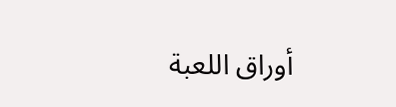أوراق اللعبة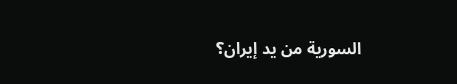السورية من يد إيران؟